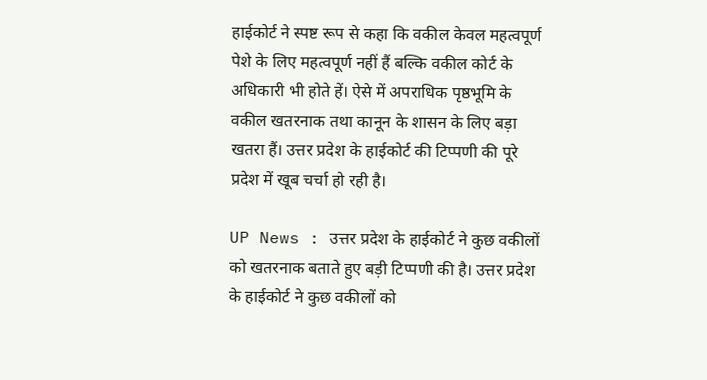हाईकोर्ट ने स्पष्ट रूप से कहा कि वकील केवल महत्वपूर्ण पेशे के लिए महत्वपूर्ण नहीं हैं बल्कि वकील कोर्ट के अधिकारी भी होते हें। ऐसे में अपराधिक पृष्ठभूमि के वकील खतरनाक तथा कानून के शासन के लिए बड़ा खतरा हैं। उत्तर प्रदेश के हाईकोर्ट की टिप्पणी की पूरे प्रदेश में खूब चर्चा हो रही है।

UP News : उत्तर प्रदेश के हाईकोर्ट ने कुछ वकीलों को खतरनाक बताते हुए बड़ी टिप्पणी की है। उत्तर प्रदेश के हाईकोर्ट ने कुछ वकीलों को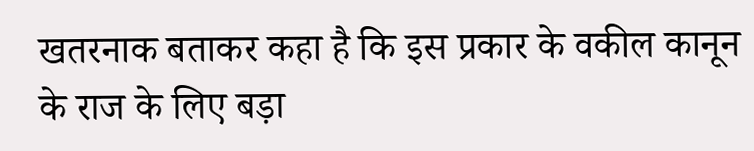खतरनाक बताकर कहा है कि इस प्रकार के वकील कानून के राज के लिए बड़ा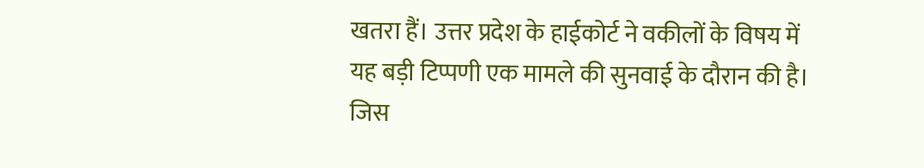खतरा हैं। उत्तर प्रदेश के हाईकोर्ट ने वकीलों के विषय में यह बड़ी टिप्पणी एक मामले की सुनवाई के दौरान की है। जिस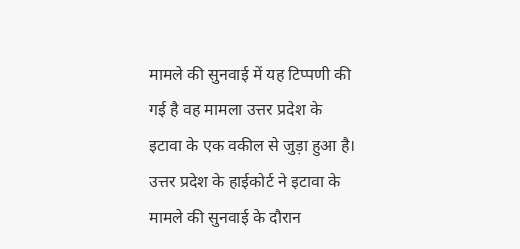मामले की सुनवाई में यह टिप्पणी की गई है वह मामला उत्तर प्रदेश के इटावा के एक वकील से जुड़ा हुआ है।
उत्तर प्रदेश के हाईकोर्ट ने इटावा के मामले की सुनवाई के दौरान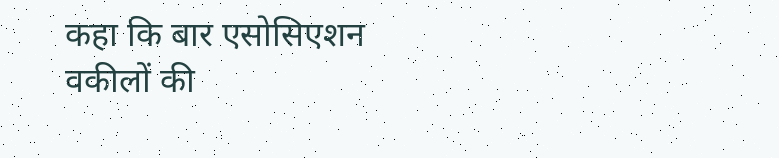कहा कि बार एसोसिएशन वकीलों की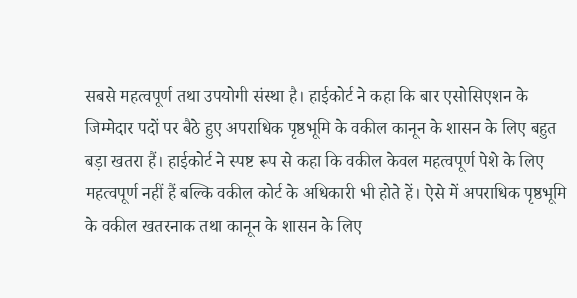सबसे महत्वपूर्ण तथा उपयोगी संस्था है। हाईकोर्ट ने कहा कि बार एसोसिएशन के जिम्मेदार पदों पर बैठे हुए अपराधिक पृष्ठभूमि के वकील कानून के शासन के लिए बहुत बड़ा खतरा हैं। हाईकोर्ट ने स्पष्ट रूप से कहा कि वकील केवल महत्वपूर्ण पेशे के लिए महत्वपूर्ण नहीं हैं बल्कि वकील कोर्ट के अधिकारी भी होते हें। ऐसे में अपराधिक पृष्ठभूमि के वकील खतरनाक तथा कानून के शासन के लिए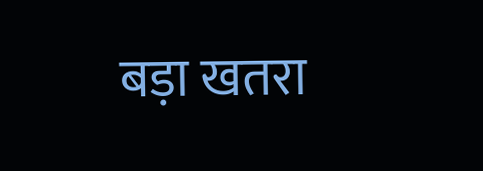बड़ा खतरा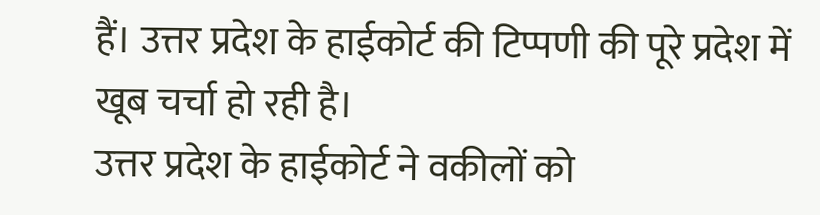हैं। उत्तर प्रदेश के हाईकोर्ट की टिप्पणी की पूरे प्रदेश में खूब चर्चा हो रही है।
उत्तर प्रदेश के हाईकोर्ट ने वकीलों को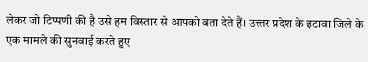लेकर जो टिप्पणी की है उसे हम विस्तार से आपको बता देते हैं। उत्त्तर प्रदेश के इटावा जिले के एक मामले की सुनवाई करते हुए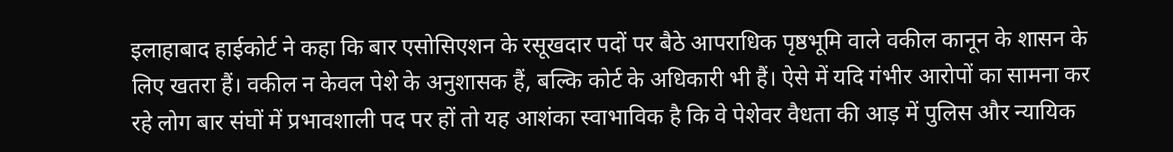इलाहाबाद हाईकोर्ट ने कहा कि बार एसोसिएशन के रसूखदार पदों पर बैठे आपराधिक पृष्ठभूमि वाले वकील कानून के शासन के लिए खतरा हैं। वकील न केवल पेशे के अनुशासक हैं, बल्कि कोर्ट के अधिकारी भी हैं। ऐसे में यदि गंभीर आरोपों का सामना कर रहे लोग बार संघों में प्रभावशाली पद पर हों तो यह आशंका स्वाभाविक है कि वे पेशेवर वैधता की आड़ में पुलिस और न्यायिक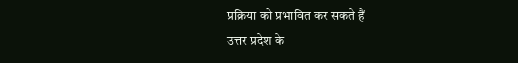प्रक्रिया को प्रभावित कर सकते हैं
उत्तर प्रदेश के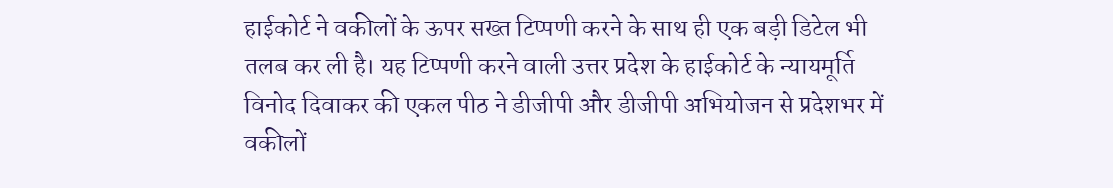हाईकोर्ट ने वकीलों के ऊपर सख्त टिप्पणी करने के साथ ही एक बड़ी डिटेल भी तलब कर ली है। यह टिप्पणी करने वाली उत्तर प्रदेश के हाईकोर्ट के न्यायमूर्ति विनोद दिवाकर की एकल पीठ ने डीजीपी और डीजीपी अभियोजन से प्रदेशभर में वकीलों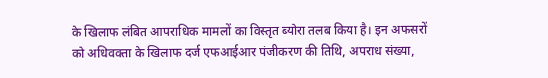के खिलाफ लंबित आपराधिक मामलों का विस्तृत ब्योरा तलब किया है। इन अफसरों को अधिवक्ता के खिलाफ दर्ज एफआईआर पंजीकरण की तिथि, अपराध संख्या,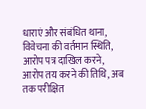धाराएं और संबंधित थाना, विवेचना की वर्तमान स्थिति, आरोप पत्र दाखिल करने, आरोप तय करने की तिथि, अब तक परीक्षित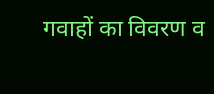गवाहों का विवरण व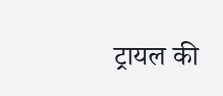ट्रायल की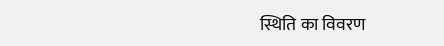स्थिति का विवरण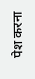पेश करना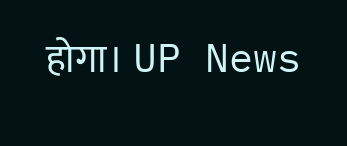होगा। UP News